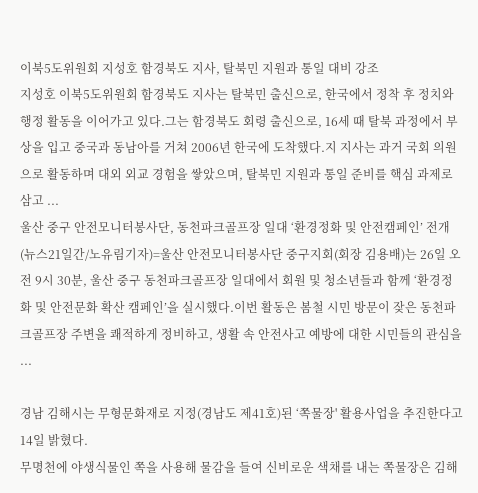이북5도위원회 지성호 함경북도 지사, 탈북민 지원과 통일 대비 강조
지성호 이북5도위원회 함경북도 지사는 탈북민 출신으로, 한국에서 정착 후 정치와 행정 활동을 이어가고 있다.그는 함경북도 회령 출신으로, 16세 때 탈북 과정에서 부상을 입고 중국과 동남아를 거쳐 2006년 한국에 도착했다.지 지사는 과거 국회 의원으로 활동하며 대외 외교 경험을 쌓았으며, 탈북민 지원과 통일 준비를 핵심 과제로 삼고 ...
울산 중구 안전모니터봉사단, 동천파크골프장 일대 ‘환경정화 및 안전캠페인’ 전개
(뉴스21일간/노유림기자)=울산 안전모니터봉사단 중구지회(회장 김용배)는 26일 오전 9시 30분, 울산 중구 동천파크골프장 일대에서 회원 및 청소년들과 함께 ‘환경정화 및 안전문화 확산 캠페인’을 실시했다.이번 활동은 봄철 시민 방문이 잦은 동천파크골프장 주변을 쾌적하게 정비하고, 생활 속 안전사고 예방에 대한 시민들의 관심을 ...

경남 김해시는 무형문화재로 지정(경남도 제41호)된 ‘쪽물장' 활용사업을 추진한다고 14일 밝혔다.
무명천에 야생식물인 쪽을 사용해 물감을 들여 신비로운 색채를 내는 쪽물장은 김해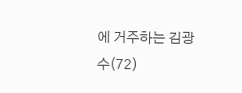에 거주하는 김광수(72)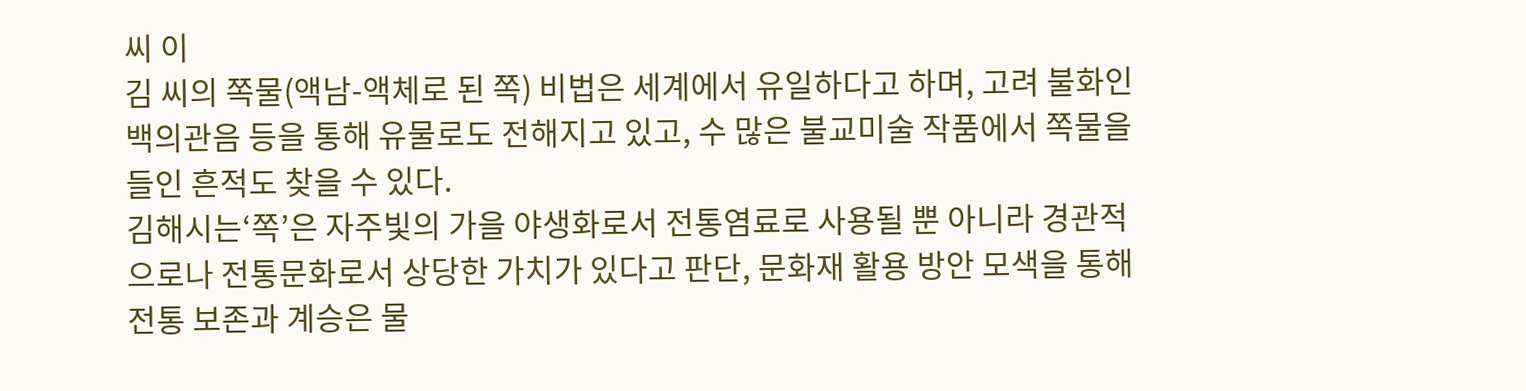씨 이
김 씨의 쪽물(액남-액체로 된 쪽) 비법은 세계에서 유일하다고 하며, 고려 불화인 백의관음 등을 통해 유물로도 전해지고 있고, 수 많은 불교미술 작품에서 쪽물을 들인 흔적도 찾을 수 있다.
김해시는‘쪽’은 자주빛의 가을 야생화로서 전통염료로 사용될 뿐 아니라 경관적으로나 전통문화로서 상당한 가치가 있다고 판단, 문화재 활용 방안 모색을 통해 전통 보존과 계승은 물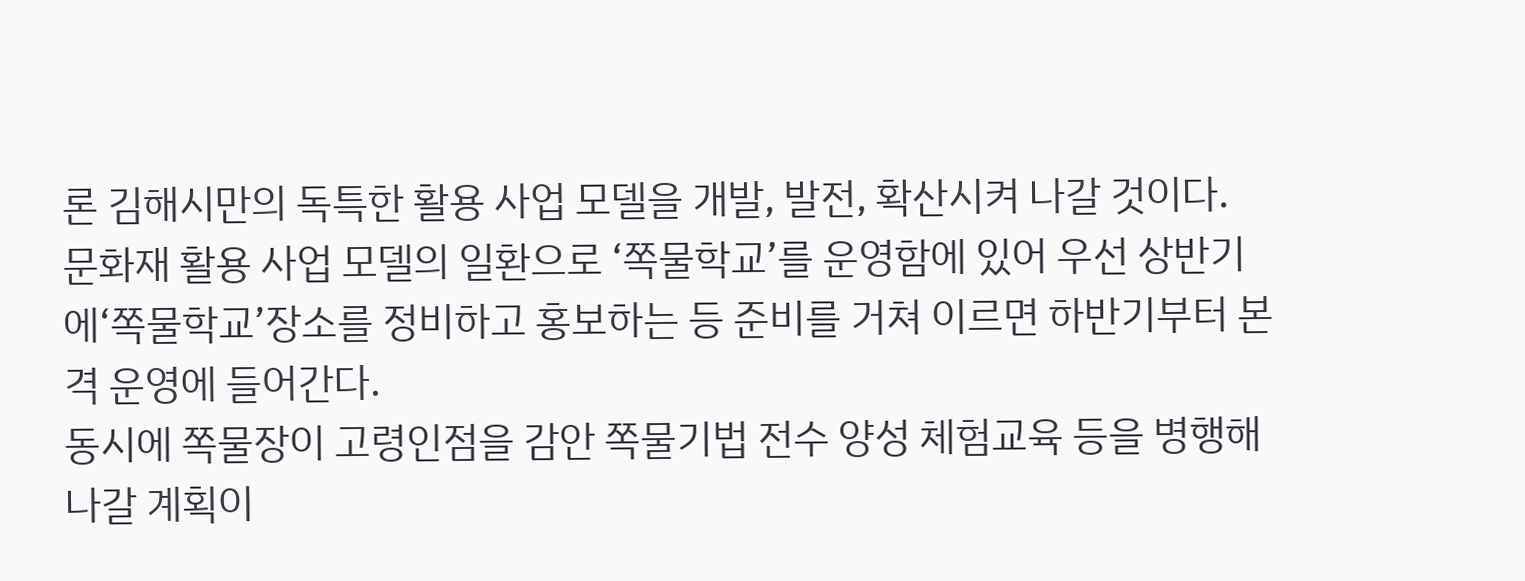론 김해시만의 독특한 활용 사업 모델을 개발, 발전, 확산시켜 나갈 것이다.
문화재 활용 사업 모델의 일환으로 ‘쪽물학교’를 운영함에 있어 우선 상반기에‘쪽물학교’장소를 정비하고 홍보하는 등 준비를 거쳐 이르면 하반기부터 본격 운영에 들어간다.
동시에 쪽물장이 고령인점을 감안 쪽물기법 전수 양성 체험교육 등을 병행해 나갈 계획이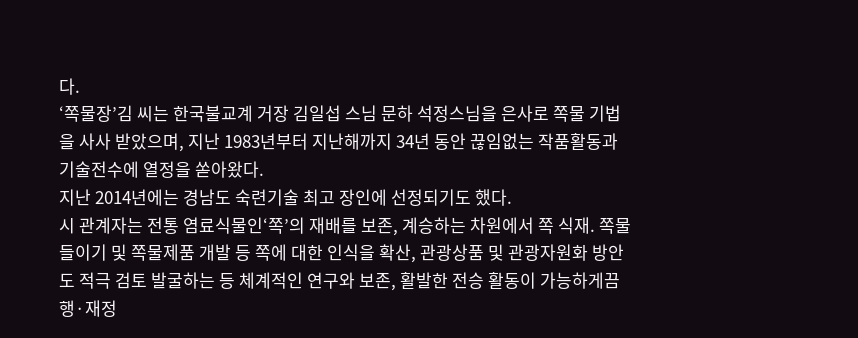다.
‘쪽물장’김 씨는 한국불교계 거장 김일섭 스님 문하 석정스님을 은사로 쪽물 기법을 사사 받았으며, 지난 1983년부터 지난해까지 34년 동안 끊임없는 작품활동과 기술전수에 열정을 쏟아왔다.
지난 2014년에는 경남도 숙련기술 최고 장인에 선정되기도 했다.
시 관계자는 전통 염료식물인‘쪽’의 재배를 보존, 계승하는 차원에서 쪽 식재. 쪽물들이기 및 쪽물제품 개발 등 쪽에 대한 인식을 확산, 관광상품 및 관광자원화 방안도 적극 검토 발굴하는 등 체계적인 연구와 보존, 활발한 전승 활동이 가능하게끔 행·재정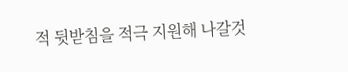적 뒷받침을 적극 지원해 나갈것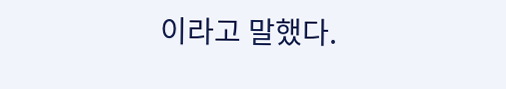이라고 말했다.